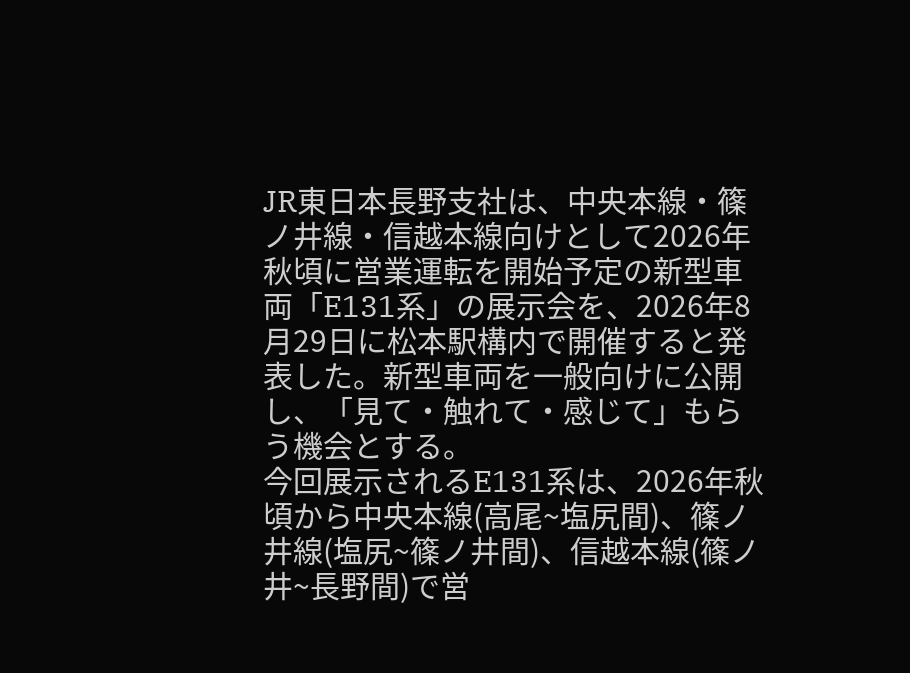JR東日本長野支社は、中央本線・篠ノ井線・信越本線向けとして2026年秋頃に営業運転を開始予定の新型車両「E131系」の展示会を、2026年8月29日に松本駅構内で開催すると発表した。新型車両を一般向けに公開し、「見て・触れて・感じて」もらう機会とする。
今回展示されるE131系は、2026年秋頃から中央本線(高尾~塩尻間)、篠ノ井線(塩尻~篠ノ井間)、信越本線(篠ノ井~長野間)で営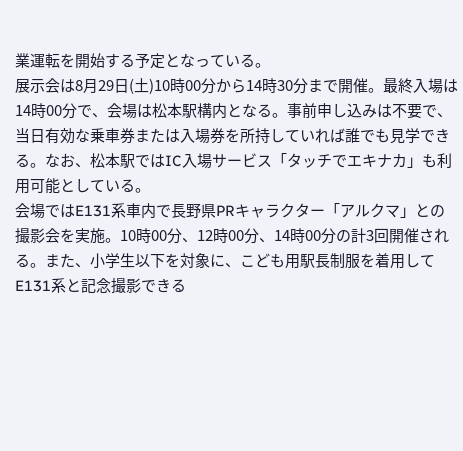業運転を開始する予定となっている。
展示会は8月29日(土)10時00分から14時30分まで開催。最終入場は14時00分で、会場は松本駅構内となる。事前申し込みは不要で、当日有効な乗車券または入場券を所持していれば誰でも見学できる。なお、松本駅ではIC入場サービス「タッチでエキナカ」も利用可能としている。
会場ではE131系車内で長野県PRキャラクター「アルクマ」との撮影会を実施。10時00分、12時00分、14時00分の計3回開催される。また、小学生以下を対象に、こども用駅長制服を着用してE131系と記念撮影できる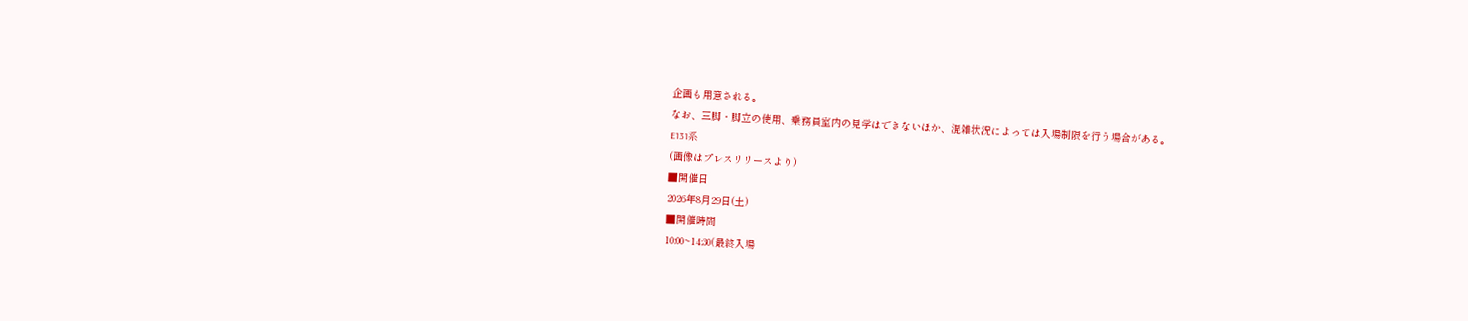企画も用意される。
なお、三脚・脚立の使用、乗務員室内の見学はできないほか、混雑状況によっては入場制限を行う場合がある。
E131系
(画像はプレスリリースより)
■開催日
2026年8月29日(土)
■開催時間
10:00~14:30(最終入場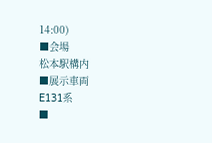14:00)
■会場
松本駅構内
■展示車両
E131系
■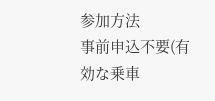参加方法
事前申込不要(有効な乗車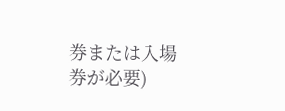券または入場券が必要)